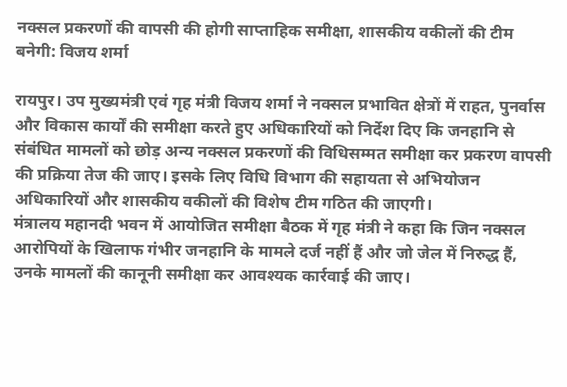नक्सल प्रकरणों की वापसी की होगी साप्ताहिक समीक्षा, शासकीय वकीलों की टीम बनेगी: विजय शर्मा

रायपुर। उप मुख्यमंत्री एवं गृह मंत्री विजय शर्मा ने नक्सल प्रभावित क्षेत्रों में राहत, पुनर्वास और विकास कार्यों की समीक्षा करते हुए अधिकारियों को निर्देश दिए कि जनहानि से संबंधित मामलों को छोड़ अन्य नक्सल प्रकरणों की विधिसम्मत समीक्षा कर प्रकरण वापसी की प्रक्रिया तेज की जाए। इसके लिए विधि विभाग की सहायता से अभियोजन अधिकारियों और शासकीय वकीलों की विशेष टीम गठित की जाएगी।
मंत्रालय महानदी भवन में आयोजित समीक्षा बैठक में गृह मंत्री ने कहा कि जिन नक्सल आरोपियों के खिलाफ गंभीर जनहानि के मामले दर्ज नहीं हैं और जो जेल में निरुद्ध हैं, उनके मामलों की कानूनी समीक्षा कर आवश्यक कार्रवाई की जाए।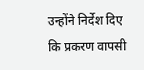उन्होंने निर्देश दिए कि प्रकरण वापसी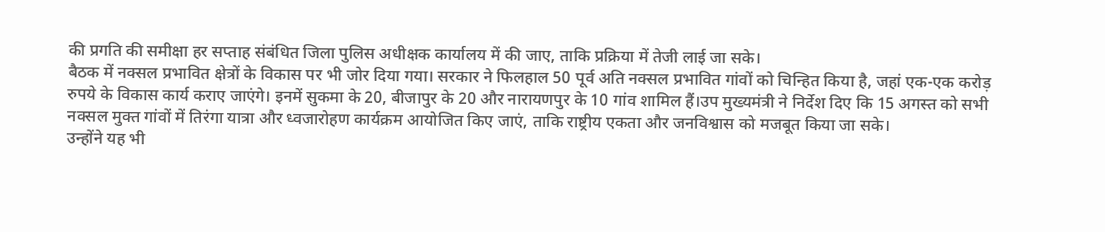की प्रगति की समीक्षा हर सप्ताह संबंधित जिला पुलिस अधीक्षक कार्यालय में की जाए, ताकि प्रक्रिया में तेजी लाई जा सके।
बैठक में नक्सल प्रभावित क्षेत्रों के विकास पर भी जोर दिया गया। सरकार ने फिलहाल 50 पूर्व अति नक्सल प्रभावित गांवों को चिन्हित किया है, जहां एक-एक करोड़ रुपये के विकास कार्य कराए जाएंगे। इनमें सुकमा के 20, बीजापुर के 20 और नारायणपुर के 10 गांव शामिल हैं।उप मुख्यमंत्री ने निर्देश दिए कि 15 अगस्त को सभी नक्सल मुक्त गांवों में तिरंगा यात्रा और ध्वजारोहण कार्यक्रम आयोजित किए जाएं, ताकि राष्ट्रीय एकता और जनविश्वास को मजबूत किया जा सके।
उन्होंने यह भी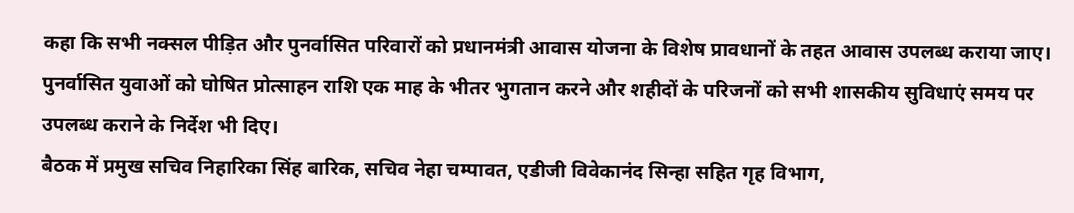कहा कि सभी नक्सल पीड़ित और पुनर्वासित परिवारों को प्रधानमंत्री आवास योजना के विशेष प्रावधानों के तहत आवास उपलब्ध कराया जाए। पुनर्वासित युवाओं को घोषित प्रोत्साहन राशि एक माह के भीतर भुगतान करने और शहीदों के परिजनों को सभी शासकीय सुविधाएं समय पर उपलब्ध कराने के निर्देश भी दिए।
बैठक में प्रमुख सचिव निहारिका सिंह बारिक, सचिव नेहा चम्पावत, एडीजी विवेकानंद सिन्हा सहित गृह विभाग,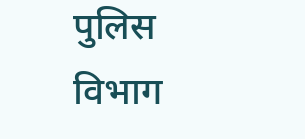पुलिस विभाग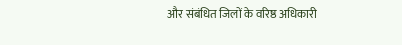और संबंधित जिलों के वरिष्ठ अधिकारी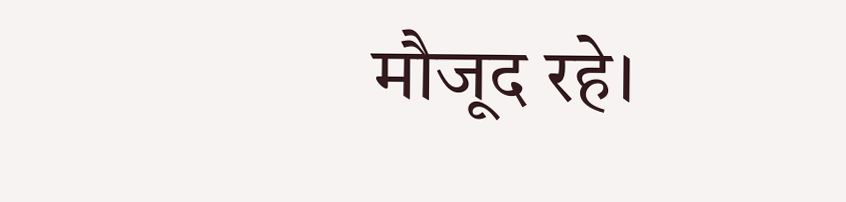मौजूद रहे।